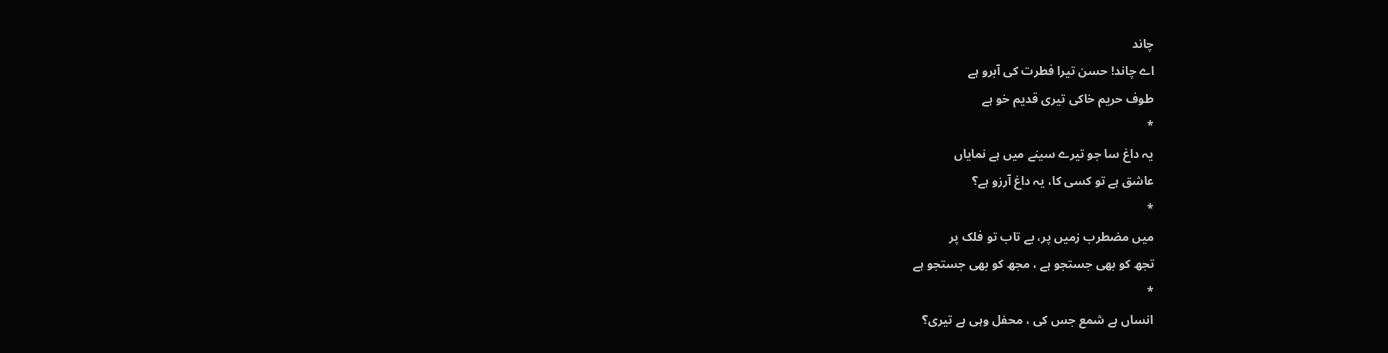چاند
اے چاند! حسن تیرا فطرت کی آبرو ہے
طوف حریم خاکی تیری قدیم خو ہے
*
یہ داغ سا جو تیرے سینے میں ہے نمایاں
عاشق ہے تو کسی کا، یہ داغ آرزو ہے؟
*
میں مضطرب زمیں پر، بے تاب تو فلک پر
تجھ کو بھی جستجو ہے ، مجھ کو بھی جستجو ہے
*
انساں ہے شمع جس کی ، محفل وہی ہے تیری؟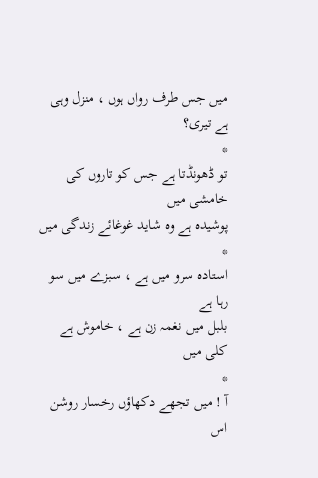میں جس طرف رواں ہوں ، منزل وہی ہے تیری؟
*
تو ڈھونڈتا ہے جس کو تاروں کی خامشی میں
پوشیدہ ہے وہ شاید غوغائے زندگی میں
*
استادہ سرو میں ہے ، سبزے میں سو رہا ہے
بلبل میں نغمہ زن ہے ، خاموش ہے کلی میں
*
آ ! میں تجھے دکھاؤں رخسار روشن اس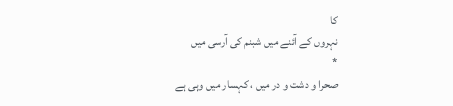کا
نہروں کے آئنے میں شبنم کی آرسی میں
*
صحرا و دشت و در میں ، کہسار میں وہی ہے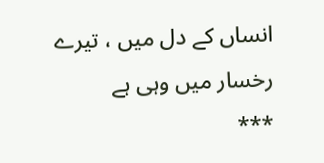انساں کے دل میں ، تیرے رخسار میں وہی ہے
***